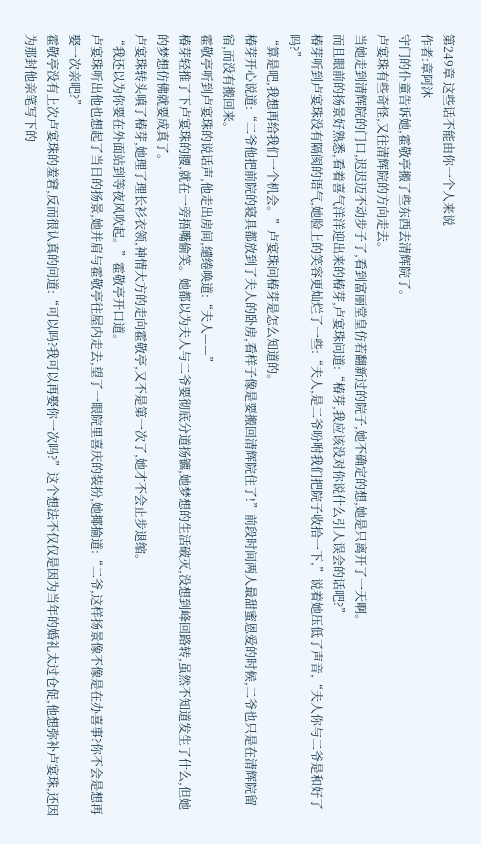第249章 这些话不能由你一个人来说
作者:章阿沐
守门的仆童告诉她,霍敬亭搬了些东西去清辉院了。
卢宴珠有些奇怪,又往清辉院的方向走去。
当她走到清辉院的门口,迟迟迈不动步子了,看到富丽堂皇仿若翻新过的院子,她不确定的想,她是只离开了一天啊。
而且眼前的扬景好熟悉,看着喜气洋洋迎出来的椿芽,卢宴珠问道:“椿芽,我应该没对你说什么引人误会的话吧?”
椿芽听到卢宴珠没有隔阂的语气,她脸上的笑容更灿烂了一些:“夫人,是二爷吩咐我们把院子收拾一下,”说着她压低了声音,“夫人你与二爷是和好了吗?”
“算是吧,我想再给我们一个机会。”卢宴珠问椿芽是怎么知道的。
椿芽开心说道:“二爷他把前院的寝具都放到了夫人的卧房,看样子像是要搬回清辉院住了!”前段时间两人最甜蜜恩爱的时候,二爷也只是在清辉院留宿,而没有搬回来。
霍敬亭听到卢宴珠的说话声,他走出房间,缱绻唤道:“夫人——”
椿芽轻推了下卢宴珠的腰,就在一旁捂嘴偷笑。她都以为夫人与二爷要彻底分道扬镳,她梦想的生活破灭,没想到峰回路转,虽然不知道发生了什么,但她的梦想仿佛就要成真了。
卢宴珠转头嗔了椿芽,她理了理长衫衣领,神情大方的走向霍敬亭,又不是第一次了,她才不会止步退缩。
“我还以为你要在外面站到等夜风吹起。”霍敬亭开口道。
卢宴珠听出他也想起了当日的扬景,她并肩与霍敬亭往屋内走去,望了一眼院里喜庆的装扮,她揶揄道:“二爷,这样扬景像不像是在办喜事?你不会是想再娶一次亲吧?”
霍敬亭没有上次卢宴珠的羞窘,反而很认真的问道:“可以吗?我可以再娶你一次吗?”这个想法不仅仅是因为当年的婚礼太过仓促,他想弥补卢宴珠,还因为那封他亲笔写下的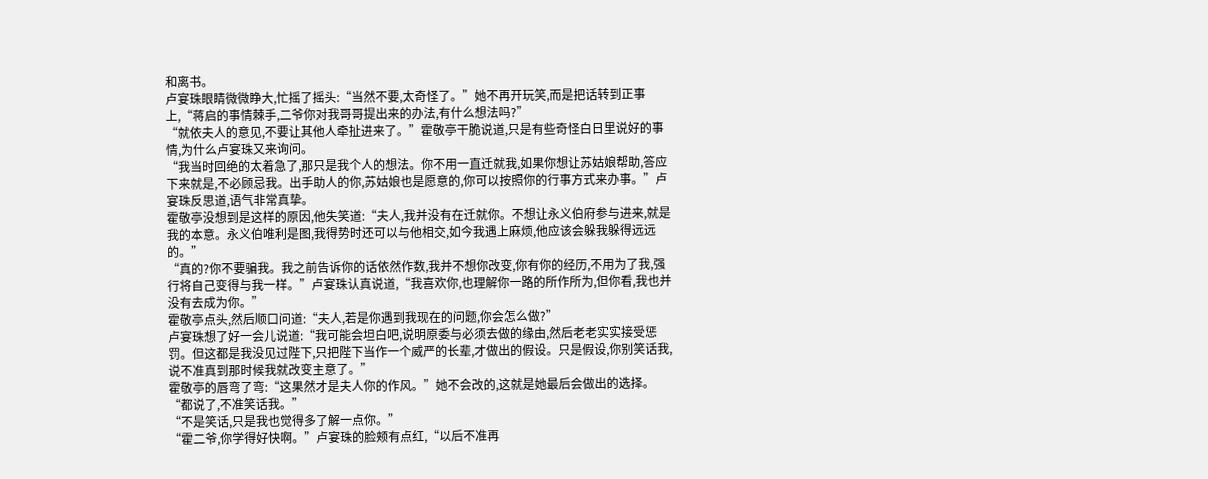和离书。
卢宴珠眼睛微微睁大,忙摇了摇头:“当然不要,太奇怪了。”她不再开玩笑,而是把话转到正事上,“蒋启的事情棘手,二爷你对我哥哥提出来的办法,有什么想法吗?”
“就依夫人的意见,不要让其他人牵扯进来了。”霍敬亭干脆说道,只是有些奇怪白日里说好的事情,为什么卢宴珠又来询问。
“我当时回绝的太着急了,那只是我个人的想法。你不用一直迁就我,如果你想让苏姑娘帮助,答应下来就是,不必顾忌我。出手助人的你,苏姑娘也是愿意的,你可以按照你的行事方式来办事。”卢宴珠反思道,语气非常真挚。
霍敬亭没想到是这样的原因,他失笑道:“夫人,我并没有在迁就你。不想让永义伯府参与进来,就是我的本意。永义伯唯利是图,我得势时还可以与他相交,如今我遇上麻烦,他应该会躲我躲得远远的。”
“真的?你不要骗我。我之前告诉你的话依然作数,我并不想你改变,你有你的经历,不用为了我,强行将自己变得与我一样。”卢宴珠认真说道,“我喜欢你,也理解你一路的所作所为,但你看,我也并没有去成为你。”
霍敬亭点头,然后顺口问道:“夫人,若是你遇到我现在的问题,你会怎么做?”
卢宴珠想了好一会儿说道:“我可能会坦白吧,说明原委与必须去做的缘由,然后老老实实接受惩罚。但这都是我没见过陛下,只把陛下当作一个威严的长辈,才做出的假设。只是假设,你别笑话我,说不准真到那时候我就改变主意了。”
霍敬亭的唇弯了弯:“这果然才是夫人你的作风。”她不会改的,这就是她最后会做出的选择。
“都说了,不准笑话我。”
“不是笑话,只是我也觉得多了解一点你。”
“霍二爷,你学得好快啊。”卢宴珠的脸颊有点红,“以后不准再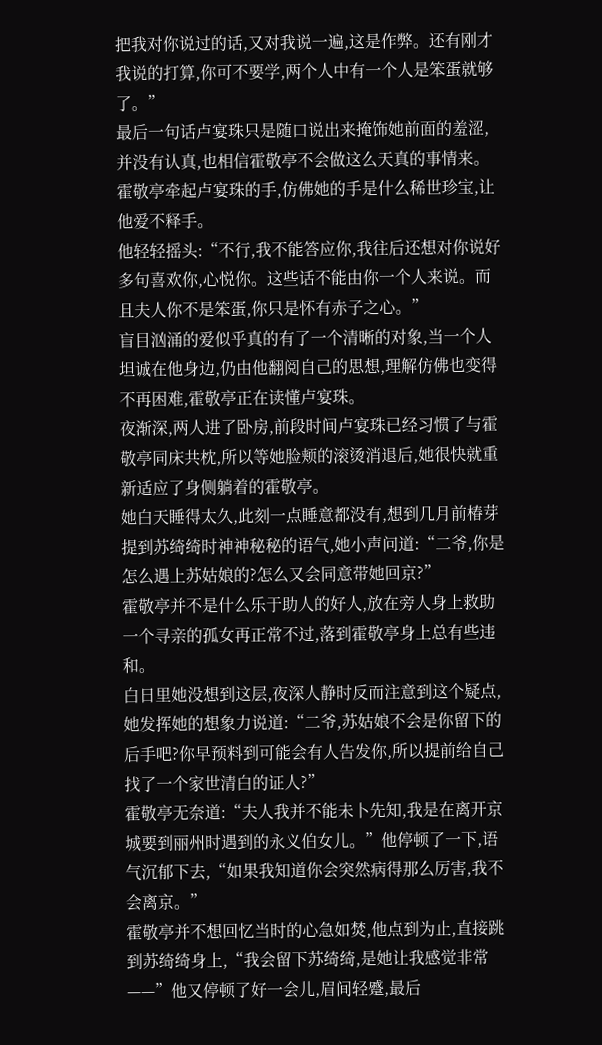把我对你说过的话,又对我说一遍,这是作弊。还有刚才我说的打算,你可不要学,两个人中有一个人是笨蛋就够了。”
最后一句话卢宴珠只是随口说出来掩饰她前面的羞涩,并没有认真,也相信霍敬亭不会做这么天真的事情来。
霍敬亭牵起卢宴珠的手,仿佛她的手是什么稀世珍宝,让他爱不释手。
他轻轻摇头:“不行,我不能答应你,我往后还想对你说好多句喜欢你,心悦你。这些话不能由你一个人来说。而且夫人你不是笨蛋,你只是怀有赤子之心。”
盲目汹涌的爱似乎真的有了一个清晰的对象,当一个人坦诚在他身边,仍由他翻阅自己的思想,理解仿佛也变得不再困难,霍敬亭正在读懂卢宴珠。
夜渐深,两人进了卧房,前段时间卢宴珠已经习惯了与霍敬亭同床共枕,所以等她脸颊的滚烫消退后,她很快就重新适应了身侧躺着的霍敬亭。
她白天睡得太久,此刻一点睡意都没有,想到几月前椿芽提到苏绮绮时神神秘秘的语气,她小声问道:“二爷,你是怎么遇上苏姑娘的?怎么又会同意带她回京?”
霍敬亭并不是什么乐于助人的好人,放在旁人身上救助一个寻亲的孤女再正常不过,落到霍敬亭身上总有些违和。
白日里她没想到这层,夜深人静时反而注意到这个疑点,她发挥她的想象力说道:“二爷,苏姑娘不会是你留下的后手吧?你早预料到可能会有人告发你,所以提前给自己找了一个家世清白的证人?”
霍敬亭无奈道:“夫人我并不能未卜先知,我是在离开京城要到丽州时遇到的永义伯女儿。”他停顿了一下,语气沉郁下去,“如果我知道你会突然病得那么厉害,我不会离京。”
霍敬亭并不想回忆当时的心急如焚,他点到为止,直接跳到苏绮绮身上,“我会留下苏绮绮,是她让我感觉非常——”他又停顿了好一会儿,眉间轻蹙,最后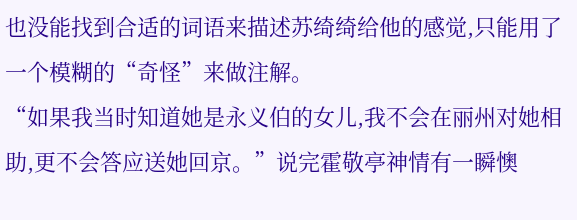也没能找到合适的词语来描述苏绮绮给他的感觉,只能用了一个模糊的“奇怪”来做注解。
“如果我当时知道她是永义伯的女儿,我不会在丽州对她相助,更不会答应送她回京。”说完霍敬亭神情有一瞬懊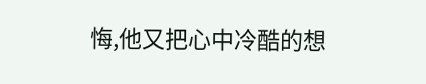悔,他又把心中冷酷的想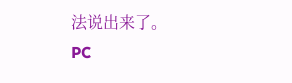法说出来了。
PC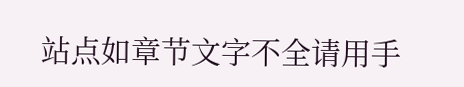站点如章节文字不全请用手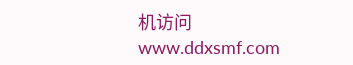机访问www.ddxsmf.com